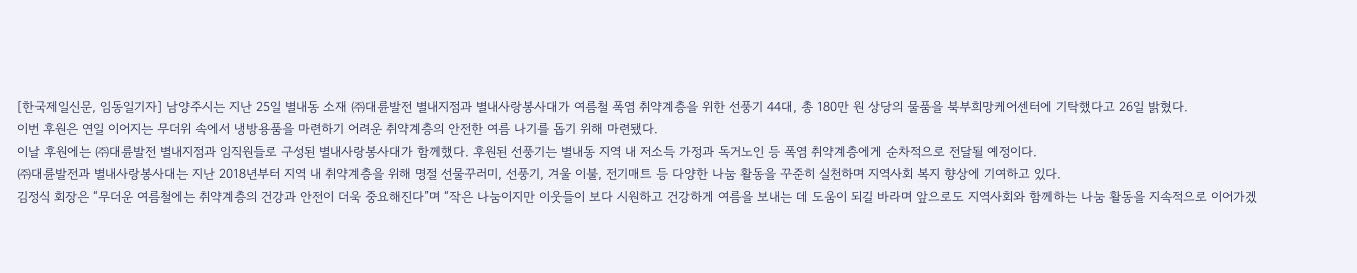[한국제일신문, 임동일기자] 남양주시는 지난 25일 별내동 소재 ㈜대륜발전 별내지점과 별내사랑봉사대가 여름철 폭염 취약계층을 위한 선풍기 44대, 총 180만 원 상당의 물품을 북부희망케어센터에 기탁했다고 26일 밝혔다.
이번 후원은 연일 이어지는 무더위 속에서 냉방용품을 마련하기 어려운 취약계층의 안전한 여름 나기를 돕기 위해 마련됐다.
이날 후원에는 ㈜대륜발전 별내지점과 임직원들로 구성된 별내사랑봉사대가 함께했다. 후원된 선풍기는 별내동 지역 내 저소득 가정과 독거노인 등 폭염 취약계층에게 순차적으로 전달될 예정이다.
㈜대륜발전과 별내사랑봉사대는 지난 2018년부터 지역 내 취약계층을 위해 명절 선물꾸러미, 선풍기, 겨울 이불, 전기매트 등 다양한 나눔 활동을 꾸준히 실천하며 지역사회 복지 향상에 기여하고 있다.
김정식 회장은 “무더운 여름철에는 취약계층의 건강과 안전이 더욱 중요해진다”며 “작은 나눔이지만 이웃들이 보다 시원하고 건강하게 여름을 보내는 데 도움이 되길 바라며 앞으로도 지역사회와 함께하는 나눔 활동을 지속적으로 이어가겠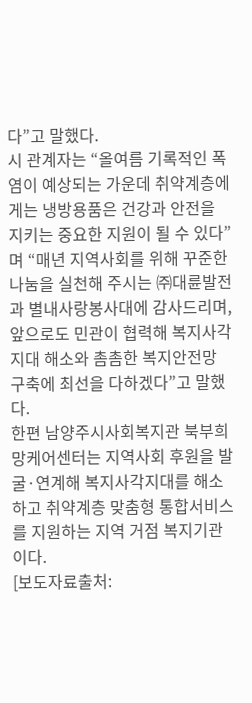다”고 말했다.
시 관계자는 “올여름 기록적인 폭염이 예상되는 가운데 취약계층에게는 냉방용품은 건강과 안전을 지키는 중요한 지원이 될 수 있다”며 “매년 지역사회를 위해 꾸준한 나눔을 실천해 주시는 ㈜대륜발전과 별내사랑봉사대에 감사드리며, 앞으로도 민관이 협력해 복지사각지대 해소와 촘촘한 복지안전망 구축에 최선을 다하겠다”고 말했다.
한편 남양주시사회복지관 북부희망케어센터는 지역사회 후원을 발굴·연계해 복지사각지대를 해소하고 취약계층 맞춤형 통합서비스를 지원하는 지역 거점 복지기관이다.
[보도자료출처: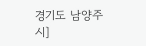경기도 남양주시]